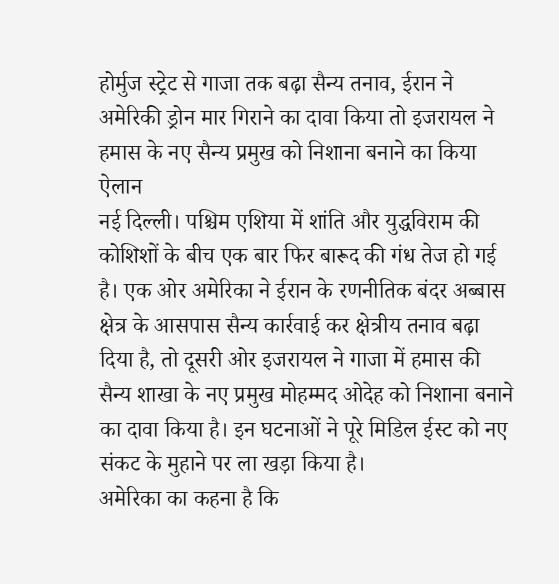होर्मुज स्ट्रेट से गाजा तक बढ़ा सैन्य तनाव, ईरान ने अमेरिकी ड्रोन मार गिराने का दावा किया तो इजरायल ने हमास के नए सैन्य प्रमुख को निशाना बनाने का किया ऐलान
नई दिल्ली। पश्चिम एशिया में शांति और युद्धविराम की कोशिशों के बीच एक बार फिर बारूद की गंध तेज हो गई है। एक ओर अमेरिका ने ईरान के रणनीतिक बंदर अब्बास क्षेत्र के आसपास सैन्य कार्रवाई कर क्षेत्रीय तनाव बढ़ा दिया है, तो दूसरी ओर इजरायल ने गाजा में हमास की सैन्य शाखा के नए प्रमुख मोहम्मद ओदेह को निशाना बनाने का दावा किया है। इन घटनाओं ने पूरे मिडिल ईस्ट को नए संकट के मुहाने पर ला खड़ा किया है।
अमेरिका का कहना है कि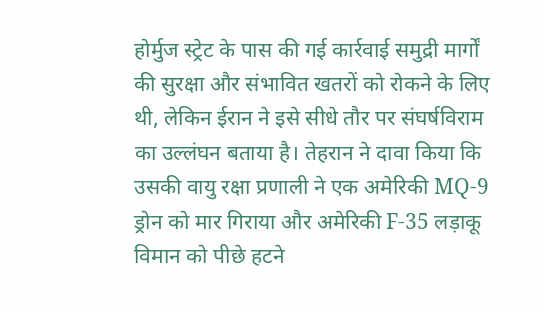होर्मुज स्ट्रेट के पास की गई कार्रवाई समुद्री मार्गों की सुरक्षा और संभावित खतरों को रोकने के लिए थी, लेकिन ईरान ने इसे सीधे तौर पर संघर्षविराम का उल्लंघन बताया है। तेहरान ने दावा किया कि उसकी वायु रक्षा प्रणाली ने एक अमेरिकी MQ-9 ड्रोन को मार गिराया और अमेरिकी F-35 लड़ाकू विमान को पीछे हटने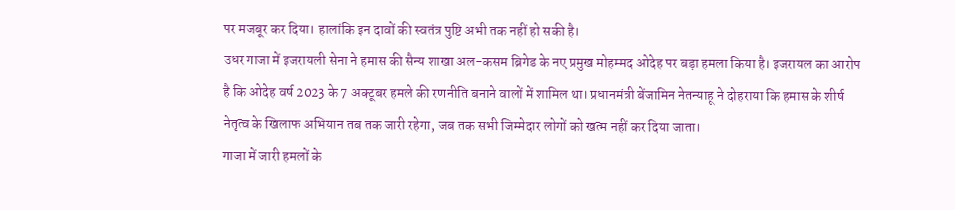पर मजबूर कर दिया। हालांकि इन दावों की स्वतंत्र पुष्टि अभी तक नहीं हो सकी है।
उधर गाजा में इजरायली सेना ने हमास की सैन्य शाखा अल-कसम ब्रिगेड के नए प्रमुख मोहम्मद ओदेह पर बड़ा हमला किया है। इजरायल का आरोप है कि ओदेह वर्ष 2023 के 7 अक्टूबर हमले की रणनीति बनाने वालों में शामिल था। प्रधानमंत्री बेंजामिन नेतन्याहू ने दोहराया कि हमास के शीर्ष नेतृत्व के खिलाफ अभियान तब तक जारी रहेगा, जब तक सभी जिम्मेदार लोगों को खत्म नहीं कर दिया जाता।
गाजा में जारी हमलों के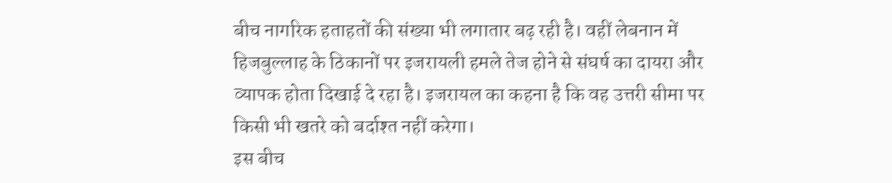बीच नागरिक हताहतों की संख्या भी लगातार बढ़ रही है। वहीं लेबनान में हिजबुल्लाह के ठिकानों पर इजरायली हमले तेज होने से संघर्ष का दायरा और व्यापक होता दिखाई दे रहा है। इजरायल का कहना है कि वह उत्तरी सीमा पर किसी भी खतरे को बर्दाश्त नहीं करेगा।
इस बीच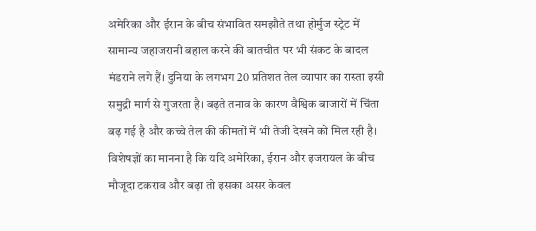अमेरिका और ईरान के बीच संभावित समझौते तथा होर्मुज स्ट्रेट में सामान्य जहाजरानी बहाल करने की बातचीत पर भी संकट के बादल मंडराने लगे हैं। दुनिया के लगभग 20 प्रतिशत तेल व्यापार का रास्ता इसी समुद्री मार्ग से गुजरता है। बढ़ते तनाव के कारण वैश्विक बाजारों में चिंता बढ़ गई है और कच्चे तेल की कीमतों में भी तेजी देखने को मिल रही है।
विशेषज्ञों का मानना है कि यदि अमेरिका, ईरान और इजरायल के बीच मौजूदा टकराव और बढ़ा तो इसका असर केवल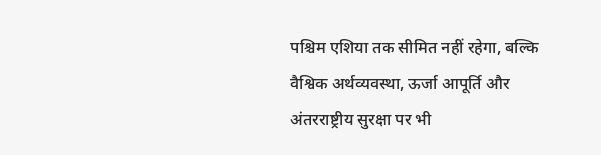पश्चिम एशिया तक सीमित नहीं रहेगा, बल्कि वैश्विक अर्थव्यवस्था, ऊर्जा आपूर्ति और अंतरराष्ट्रीय सुरक्षा पर भी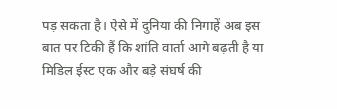पड़ सकता है। ऐसे में दुनिया की निगाहें अब इस बात पर टिकी हैं कि शांति वार्ता आगे बढ़ती है या मिडिल ईस्ट एक और बड़े संघर्ष की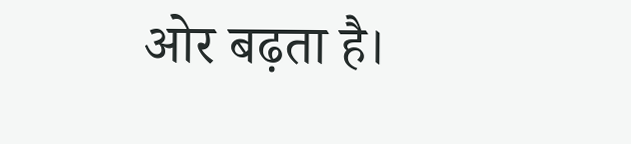ओर बढ़ता है।